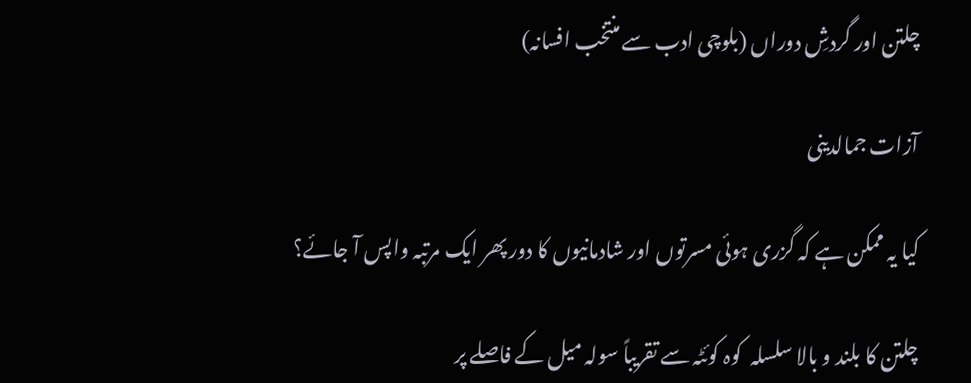چلتن اور گردشِ دوراں (بلوچی ادب سے منتخب افسانہ)

آزات جمالدینی

کیا یہ ممکن ہے کہ گزری ہوئی مسرتوں اور شادمانیوں کا دور پھر ایک مرتبہ واپس آ جائے؟

چلتن کا بلند و بالا سلسلہ  کوہ کوئٹہ سے تقریباً سولہ میل کے فاصلے پر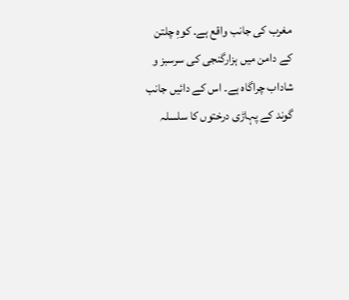مغرب کی جانب واقع ہے۔ کوہِ چلتن کے دامن میں ہزارگنجی کی سرسبز و شاداب چراگاہ ہے۔ اس کے دائیں جانب گوند کے پہاڑی درختوں کا سلسلہ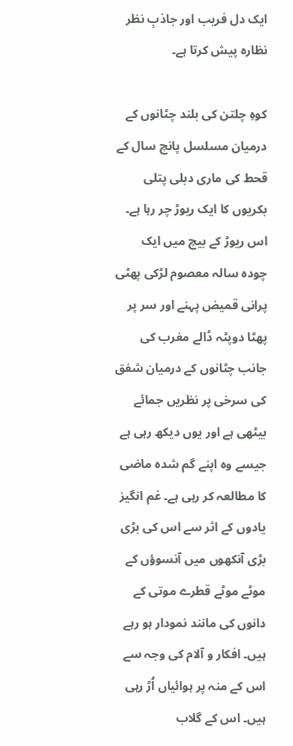ایک دل فریب اور جاذبِ نظر نظارہ پیش کرتا ہے۔

کوہِ چلتن کی بلند چٹانوں کے درمیان مسلسل پانچ سال کے قحط کی ماری دبلی پتلی بکریوں کا ایک ریوڑ چر رہا ہے۔ اس ریوڑ کے بیچ میں ایک چودہ سالہ معصوم لڑکی پھٹی پرانی قمیض پہنے اور سر پر پھٹا دوپٹہ ڈالے مغرب کی جانب چٹانوں کے درمیان شفق کی سرخی پر نظریں جمائے بیٹھی ہے اور یوں دیکھ رہی ہے جیسے وہ اپنے گم شدہ ماضی کا مطالعہ کر رہی ہے۔ غم انگیز یادوں کے اثر سے اس کی بڑی بڑی آنکھوں میں آنسوؤں کے موٹے موٹے قطرے موتی کے دانوں کی مانند نمودار ہو رہے ہیں۔ افکار و آلام کی وجہ سے اس کے منہ پر ہوائیاں اُڑ رہی ہیں۔ اس کے گلاب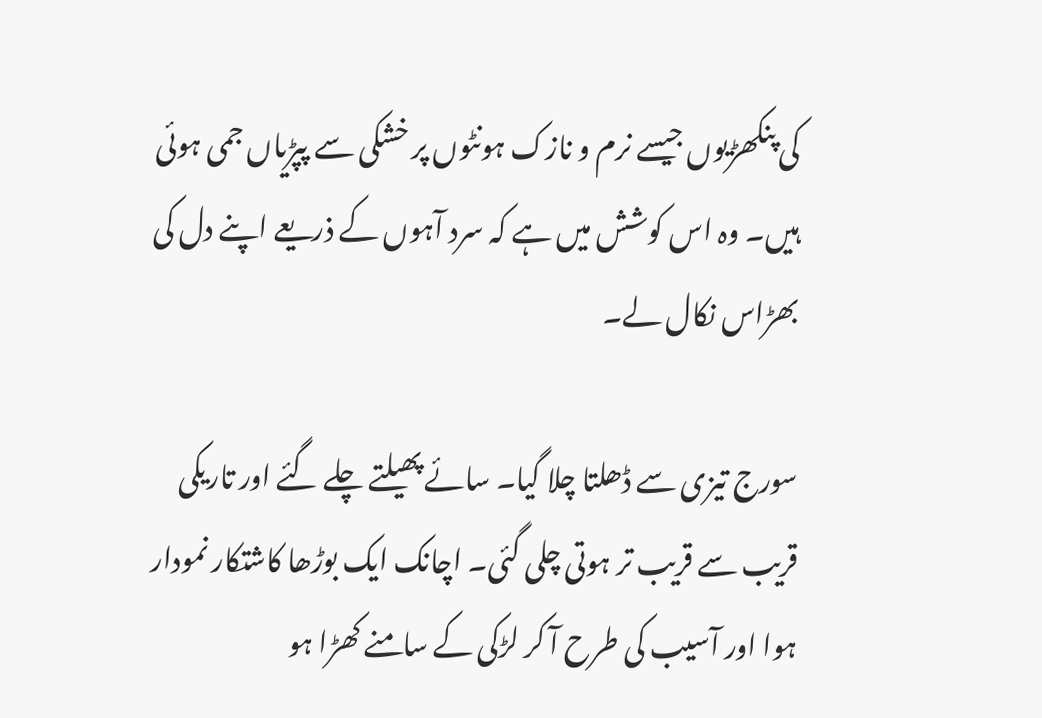کی پنکھڑیوں جیسے نرم و نازک ہونٹوں پر خشکی سے پپڑیاں جمی ہوئی ہیں۔ وہ اس کوشش میں ہے کہ سرد آہوں کے ذریعے اپنے دل کی بھڑاس نکال لے۔

سورج تیزی سے ڈھلتا چلا گیا۔ سائے پھیلتے چلے گئے اور تاریکی قریب سے قریب تر ہوتی چلی گئی۔ اچانک ایک بوڑھا کاشتکار نمودار ہوا اور آسیب کی طرح آ کر لڑکی کے سامنے کھڑا ہو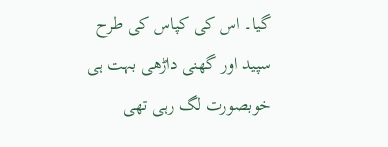گیا۔ اس کی کپاس کی طرح سپید اور گھنی داڑھی بہت ہی خوبصورت لگ رہی تھی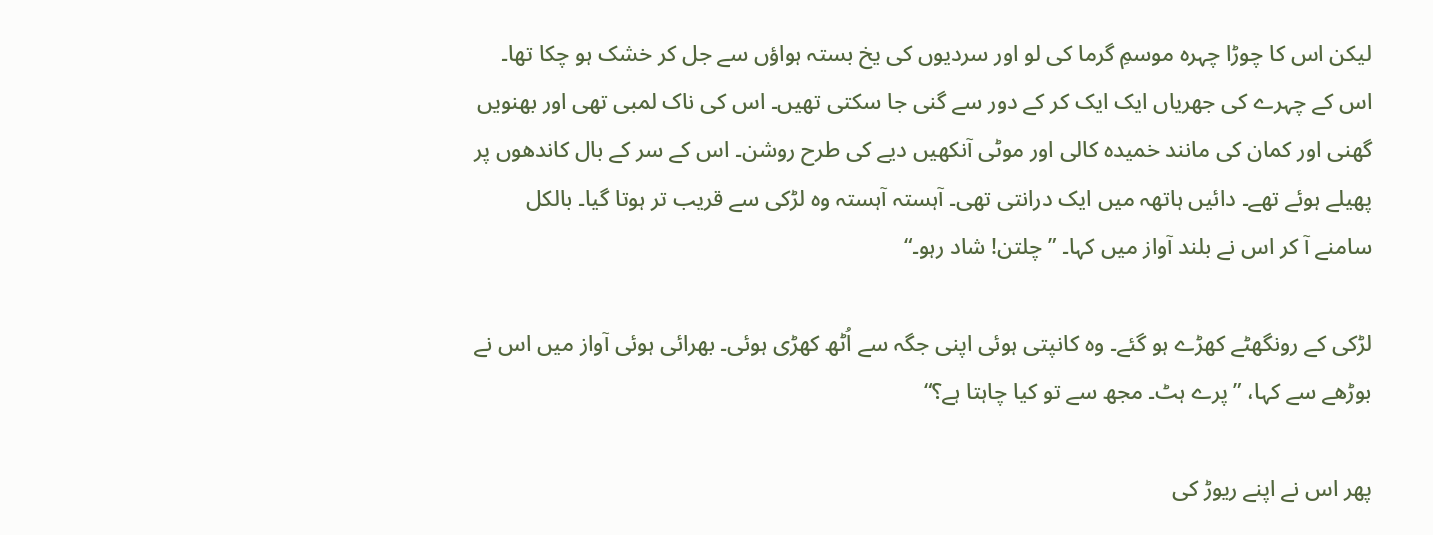لیکن اس کا چوڑا چہرہ موسمِ گرما کی لو اور سردیوں کی یخ بستہ ہواؤں سے جل کر خشک ہو چکا تھا۔ اس کے چہرے کی جھریاں ایک ایک کر کے دور سے گنی جا سکتی تھیں۔ اس کی ناک لمبی تھی اور بھنویں گھنی اور کمان کی مانند خمیدہ کالی اور موٹی آنکھیں دیے کی طرح روشن۔ اس کے سر کے بال کاندھوں پر پھیلے ہوئے تھے۔ دائیں ہاتھہ میں ایک درانتی تھی۔ آہستہ آہستہ وہ لڑکی سے قریب تر ہوتا گیا۔ بالکل سامنے آ کر اس نے بلند آواز میں کہا۔ ”چلتن! شاد رہو۔“

لڑکی کے رونگھٹے کھڑے ہو گئے۔ وہ کانپتی ہوئی اپنی جگہ سے اُٹھ کھڑی ہوئی۔ بھرائی ہوئی آواز میں اس نے بوڑھے سے کہا، ”پرے ہٹ۔ مجھ سے تو کیا چاہتا ہے؟“

پھر اس نے اپنے ریوڑ کی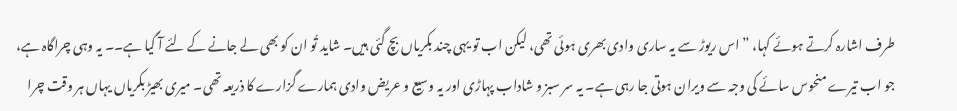طرف اشارہ کرتے ہوئے کہا، ”اس ریوڑ سے یہ ساری وادی بھری ہوئی تھی، لیکن اب تو یہی چند بکریاں بچ گئی ہیں۔ شاید تُو ان کو بھی لے جانے کے لئے آ گیا ہے۔۔ یہ وہی چراگاہ ہے، جو اب تیرے منحوس سائے کی وجہ سے ویران ہوتی جا رہی ہے۔ یہ سر سبز و شاداب پہاڑی اور یہ وسیع و عریض وادی ہمارے گزارے کا ذریعہ تھی۔ میری بھیڑ بکریاں یہاں ہر وقت چرا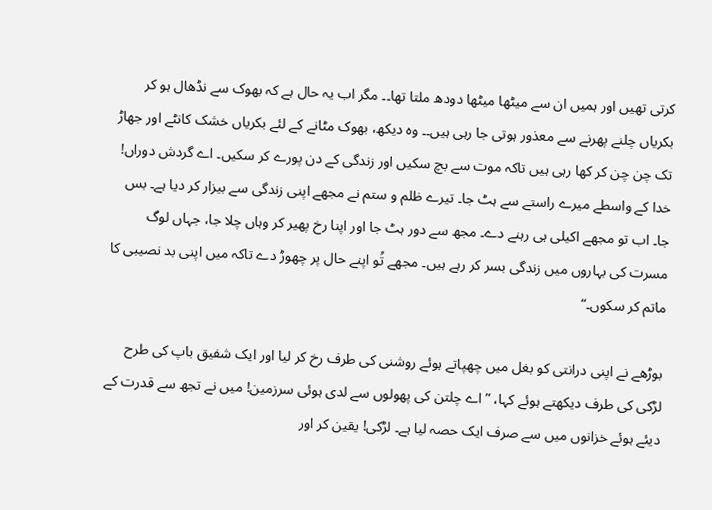کرتی تھیں اور ہمیں ان سے میٹھا میٹھا دودھ ملتا تھا۔۔ مگر اب یہ حال ہے کہ بھوک سے نڈھال ہو کر بکریاں چلنے پھرنے سے معذور ہوتی جا رہی ہیں۔۔ وہ دیکھ، بھوک مٹانے کے لئے بکریاں خشک کانٹے اور جھاڑ تک چن چن کر کھا رہی ہیں تاکہ موت سے بچ سکیں اور زندگی کے دن پورے کر سکیں۔ اے گردش دوراں! خدا کے واسطے میرے راستے سے ہٹ جا۔ تیرے ظلم و ستم نے مجھے اپنی زندگی سے بیزار کر دیا ہے۔ بس جا۔ اب تو مجھے اکیلی ہی رہنے دے۔ مجھ سے دور ہٹ جا اور اپنا رخ پھیر کر وہاں چلا جا، جہاں لوگ مسرت کی بہاروں میں زندگی بسر کر رہے ہیں۔ مجھے تُو اپنے حال پر چھوڑ دے تاکہ میں اپنی بد نصیبی کا ماتم کر سکوں۔“

بوڑھے نے اپنی درانتی کو بغل میں چھپاتے ہوئے روشنی کی طرف رخ کر لیا اور ایک شفیق باپ کی طرح لڑکی کی طرف دیکھتے ہوئے کہا، ”اے چلتن کی پھولوں سے لدی ہوئی سرزمین! میں نے تجھ سے قدرت کے دیئے ہوئے خزانوں میں سے صرف ایک حصہ لیا ہے۔ لڑکی! یقین کر اور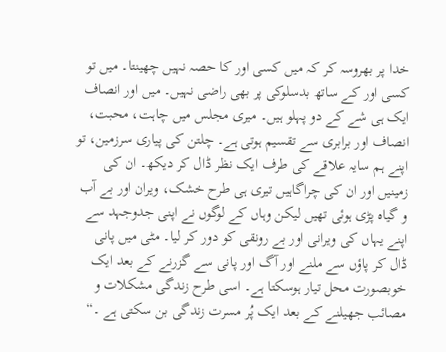خدا پر بھروسہ کر کہ میں کسی اور کا حصہ نہیں چھینتا۔ میں تو کسی اور کے ساتھ بدسلوکی پر بھی راضی نہیں۔ میں اور انصاف ایک ہی شے کے دو پہلو ہیں۔ میری مجلس میں چاہت، محبت، انصاف اور برابری سے تقسیم ہوتی ہے۔ چلتن کی پیاری سرزمین، تو اپنے ہم سایہ علاقے کی طرف ایک نظر ڈال کر دیکھ۔ ان کی زمینیں اور ان کی چراگاہیں تیری ہی طرح خشک، ویران اور بے آب و گیاہ پڑی ہوئی تھیں لیکن وہاں کے لوگوں نے اپنی جدوجہد سے اپنے یہاں کی ویرانی اور بے رونقی کو دور کر لیا۔ مٹی میں پانی ڈال کر پاؤں سے ملنے اور آگ اور پانی سے گزرنے کے بعد ایک خوبصورت محل تیار ہوسکتا ہے۔ اسی طرح زندگی مشکلات و مصائب جھیلنے کے بعد ایک پُر مسرت زندگی بن سکتی ہے ۔“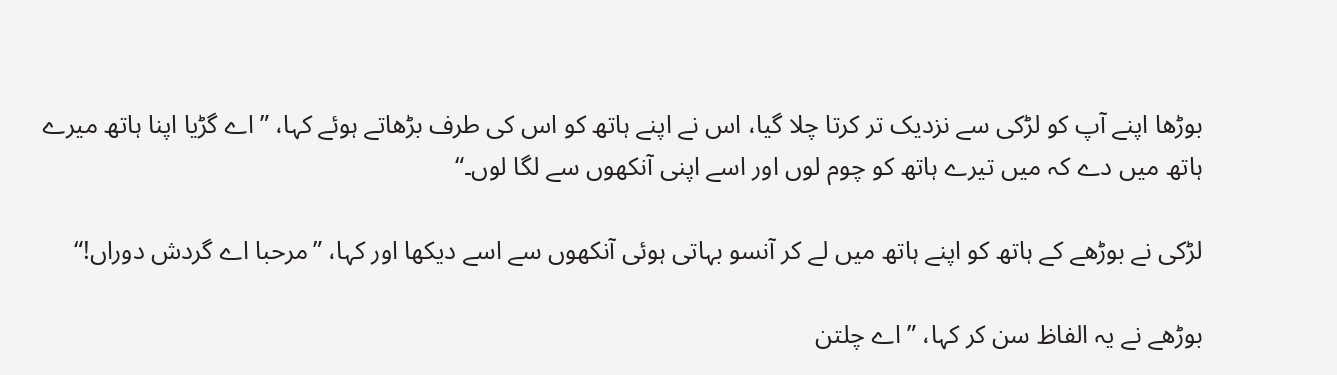بوڑھا اپنے آپ کو لڑکی سے نزدیک تر کرتا چلا گیا، اس نے اپنے ہاتھ کو اس کی طرف بڑھاتے ہوئے کہا، ”اے گڑیا اپنا ہاتھ میرے ہاتھ میں دے کہ میں تیرے ہاتھ کو چوم لوں اور اسے اپنی آنکھوں سے لگا لوں۔“

لڑکی نے بوڑھے کے ہاتھ کو اپنے ہاتھ میں لے کر آنسو بہاتی ہوئی آنکھوں سے اسے دیکھا اور کہا، ”مرحبا اے گردش دوراں!“

بوڑھے نے یہ الفاظ سن کر کہا، ”اے چلتن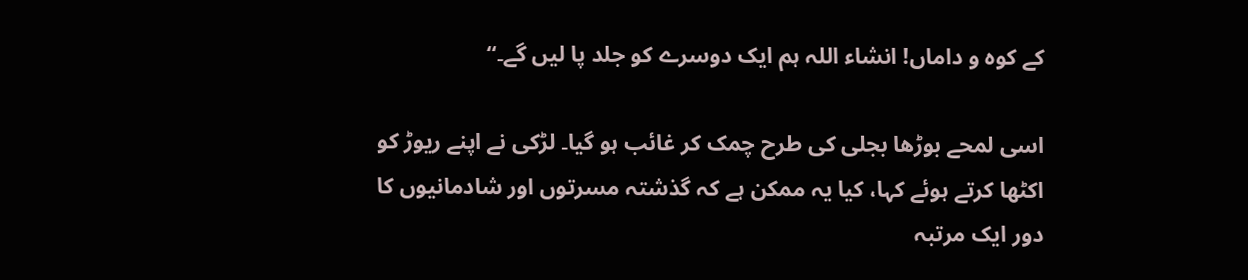کے کوہ و داماں! انشاء اللہ ہم ایک دوسرے کو جلد پا لیں گے۔“

اسی لمحے بوڑھا بجلی کی طرح چمک کر غائب ہو گیا۔ لڑکی نے اپنے ریوڑ کو اکٹھا کرتے ہوئے کہا، کیا یہ ممکن ہے کہ گذشتہ مسرتوں اور شادمانیوں کا دور ایک مرتبہ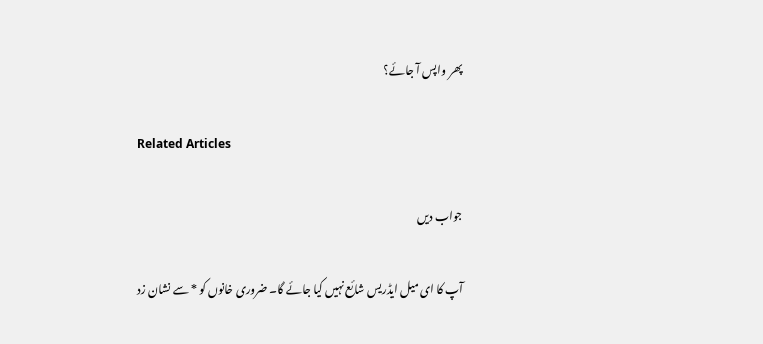پھر واپس آ جائے؟

Related Articles

جواب دیں

آپ کا ای میل ایڈریس شائع نہیں کیا جائے گا۔ ضروری خانوں کو * سے نشان زد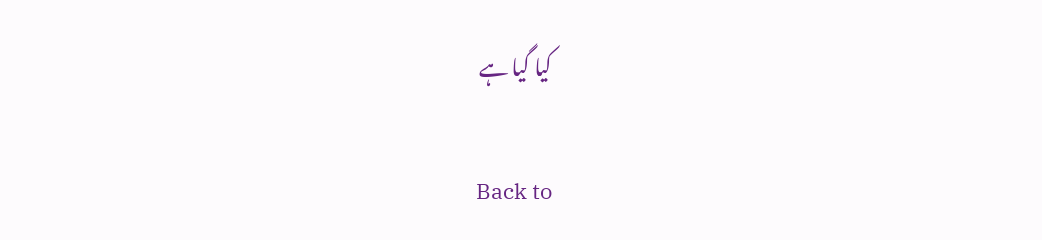کیا گیا ہے

Back to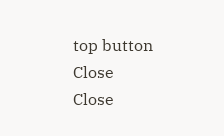top button
Close
Close